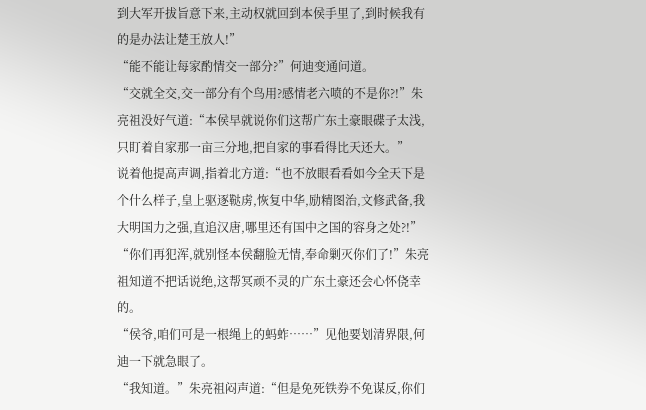到大军开拔旨意下来,主动权就回到本侯手里了,到时候我有的是办法让楚王放人!”
“能不能让每家酌情交一部分?”何迪变通问道。
“交就全交,交一部分有个鸟用?感情老六喷的不是你?!”朱亮祖没好气道:“本侯早就说你们这帮广东土豪眼碟子太浅,只盯着自家那一亩三分地,把自家的事看得比天还大。”
说着他提高声调,指着北方道:“也不放眼看看如今全天下是个什么样子,皇上驱逐鞑虏,恢复中华,励精图治,文修武备,我大明国力之强,直追汉唐,哪里还有国中之国的容身之处?!”
“你们再犯浑,就别怪本侯翻脸无情,奉命剿灭你们了!”朱亮祖知道不把话说绝,这帮冥顽不灵的广东土豪还会心怀侥幸的。
“侯爷,咱们可是一根绳上的蚂蚱……”见他要划清界限,何迪一下就急眼了。
“我知道。”朱亮祖闷声道:“但是免死铁券不免谋反,你们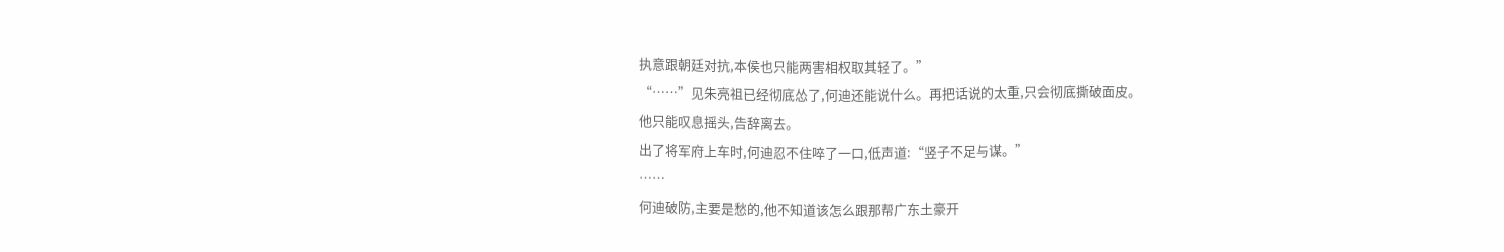执意跟朝廷对抗,本侯也只能两害相权取其轻了。”
“……”见朱亮祖已经彻底怂了,何迪还能说什么。再把话说的太重,只会彻底撕破面皮。
他只能叹息摇头,告辞离去。
出了将军府上车时,何迪忍不住啐了一口,低声道:“竖子不足与谋。”
……
何迪破防,主要是愁的,他不知道该怎么跟那帮广东土豪开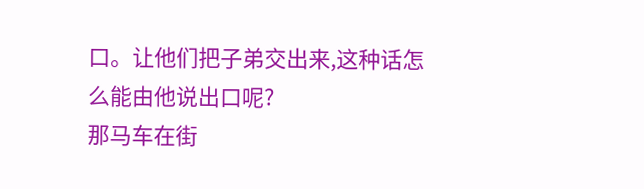口。让他们把子弟交出来,这种话怎么能由他说出口呢?
那马车在街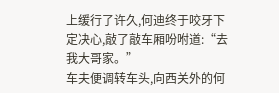上缓行了许久,何迪终于咬牙下定决心,敲了敲车厢吩咐道:“去我大哥家。”
车夫便调转车头,向西关外的何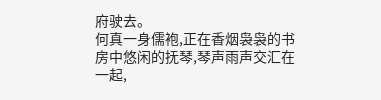府驶去。
何真一身儒袍,正在香烟袅袅的书房中悠闲的抚琴,琴声雨声交汇在一起,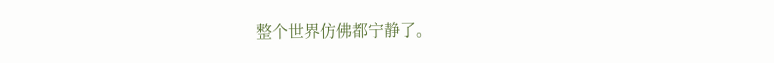整个世界仿佛都宁静了。